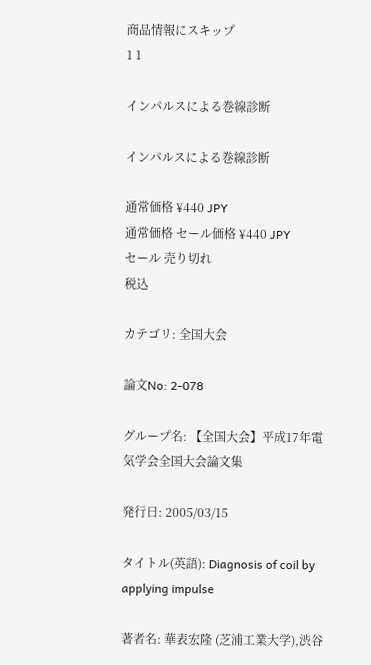商品情報にスキップ
1 1

インパルスによる巻線診断

インパルスによる巻線診断

通常価格 ¥440 JPY
通常価格 セール価格 ¥440 JPY
セール 売り切れ
税込

カテゴリ: 全国大会

論文No: 2-078

グループ名: 【全国大会】平成17年電気学会全国大会論文集

発行日: 2005/03/15

タイトル(英語): Diagnosis of coil by applying impulse

著者名: 華表宏隆 (芝浦工業大学),渋谷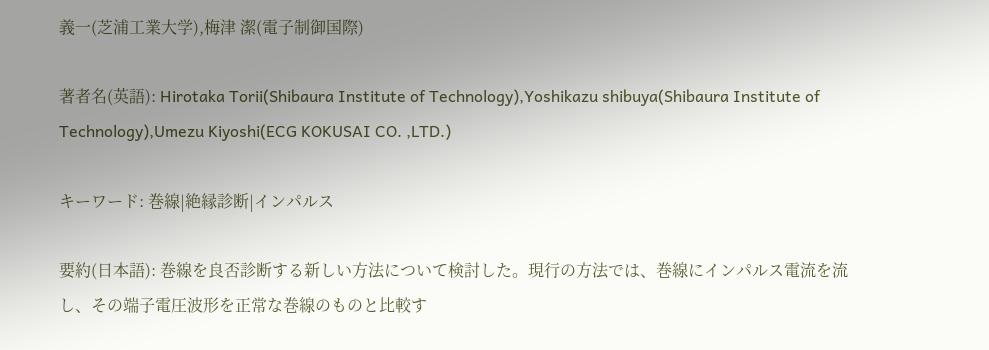義一(芝浦工業大学),梅津 潔(電子制御国際)

著者名(英語): Hirotaka Torii(Shibaura Institute of Technology),Yoshikazu shibuya(Shibaura Institute of Technology),Umezu Kiyoshi(ECG KOKUSAI CO. ,LTD.)

キーワード: 巻線|絶縁診断|インパルス

要約(日本語): 巻線を良否診断する新しい方法について検討した。現行の方法では、巻線にインパルス電流を流し、その端子電圧波形を正常な巻線のものと比較す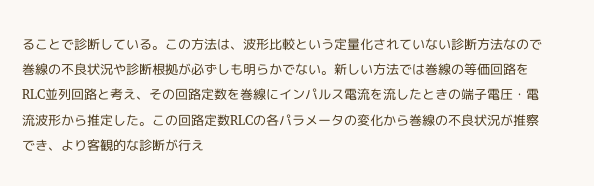ることで診断している。この方法は、波形比較という定量化されていない診断方法なので巻線の不良状況や診断根拠が必ずしも明らかでない。新しい方法では巻線の等価回路をRLC並列回路と考え、その回路定数を巻線にインパルス電流を流したときの端子電圧・電流波形から推定した。この回路定数RLCの各パラメータの変化から巻線の不良状況が推察でき、より客観的な診断が行え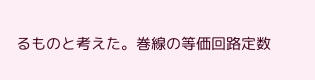るものと考えた。巻線の等価回路定数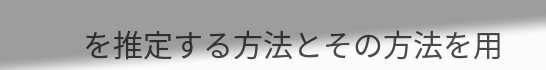を推定する方法とその方法を用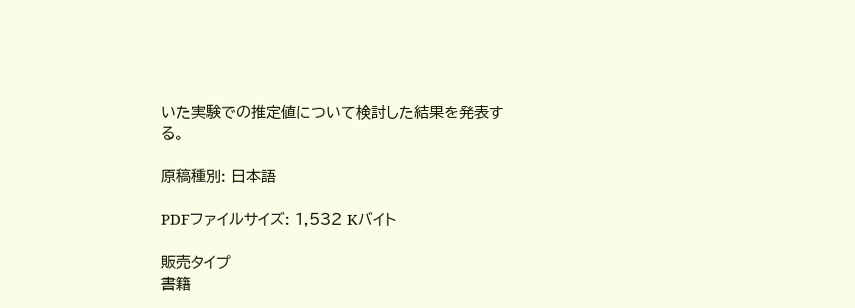いた実験での推定値について検討した結果を発表する。

原稿種別: 日本語

PDFファイルサイズ: 1,532 Kバイト

販売タイプ
書籍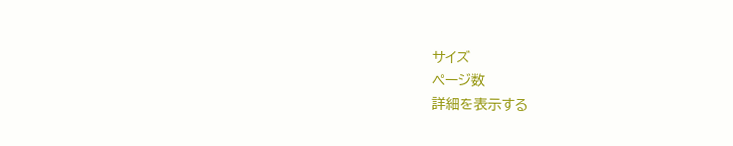サイズ
ページ数
詳細を表示する